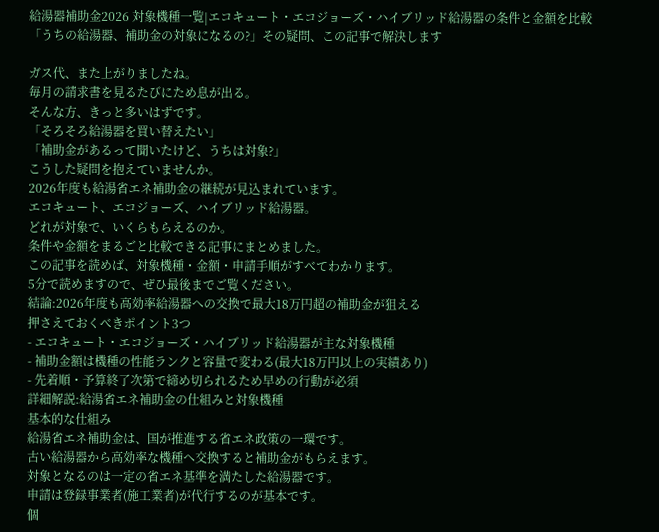給湯器補助金2026 対象機種一覧|エコキュート・エコジョーズ・ハイブリッド給湯器の条件と金額を比較
「うちの給湯器、補助金の対象になるの?」その疑問、この記事で解決します

ガス代、また上がりましたね。
毎月の請求書を見るたびにため息が出る。
そんな方、きっと多いはずです。
「そろそろ給湯器を買い替えたい」
「補助金があるって聞いたけど、うちは対象?」
こうした疑問を抱えていませんか。
2026年度も給湯省エネ補助金の継続が見込まれています。
エコキュート、エコジョーズ、ハイブリッド給湯器。
どれが対象で、いくらもらえるのか。
条件や金額をまるごと比較できる記事にまとめました。
この記事を読めば、対象機種・金額・申請手順がすべてわかります。
5分で読めますので、ぜひ最後までご覧ください。
結論:2026年度も高効率給湯器への交換で最大18万円超の補助金が狙える
押さえておくべきポイント3つ
- エコキュート・エコジョーズ・ハイブリッド給湯器が主な対象機種
- 補助金額は機種の性能ランクと容量で変わる(最大18万円以上の実績あり)
- 先着順・予算終了次第で締め切られるため早めの行動が必須
詳細解説:給湯省エネ補助金の仕組みと対象機種
基本的な仕組み
給湯省エネ補助金は、国が推進する省エネ政策の一環です。
古い給湯器から高効率な機種へ交換すると補助金がもらえます。
対象となるのは一定の省エネ基準を満たした給湯器です。
申請は登録事業者(施工業者)が代行するのが基本です。
個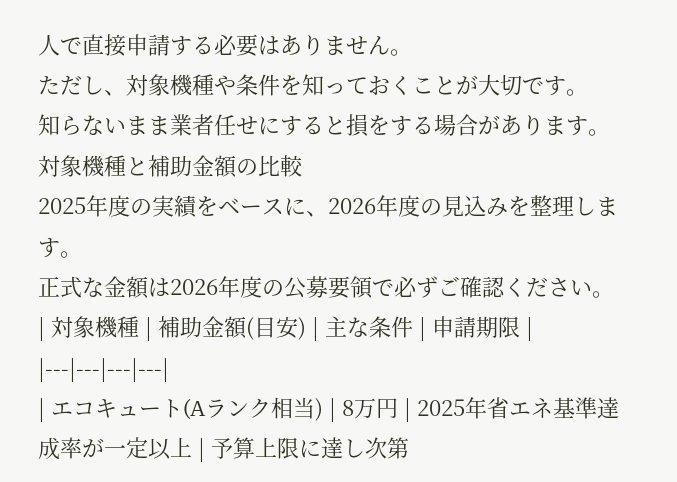人で直接申請する必要はありません。
ただし、対象機種や条件を知っておくことが大切です。
知らないまま業者任せにすると損をする場合があります。
対象機種と補助金額の比較
2025年度の実績をベースに、2026年度の見込みを整理します。
正式な金額は2026年度の公募要領で必ずご確認ください。
| 対象機種 | 補助金額(目安) | 主な条件 | 申請期限 |
|---|---|---|---|
| エコキュート(Aランク相当) | 8万円 | 2025年省エネ基準達成率が一定以上 | 予算上限に達し次第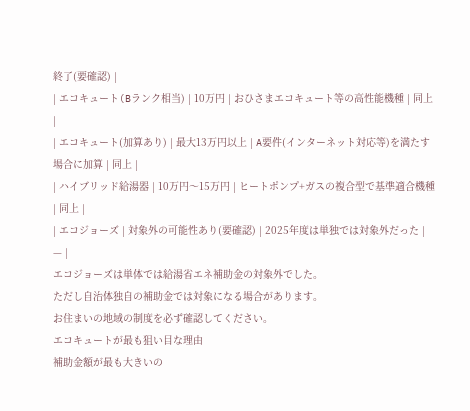終了(要確認) |
| エコキュート(Bランク相当) | 10万円 | おひさまエコキュート等の高性能機種 | 同上 |
| エコキュート(加算あり) | 最大13万円以上 | A要件(インターネット対応等)を満たす場合に加算 | 同上 |
| ハイブリッド給湯器 | 10万円〜15万円 | ヒートポンプ+ガスの複合型で基準適合機種 | 同上 |
| エコジョーズ | 対象外の可能性あり(要確認) | 2025年度は単独では対象外だった | — |
エコジョーズは単体では給湯省エネ補助金の対象外でした。
ただし自治体独自の補助金では対象になる場合があります。
お住まいの地域の制度を必ず確認してください。
エコキュートが最も狙い目な理由
補助金額が最も大きいの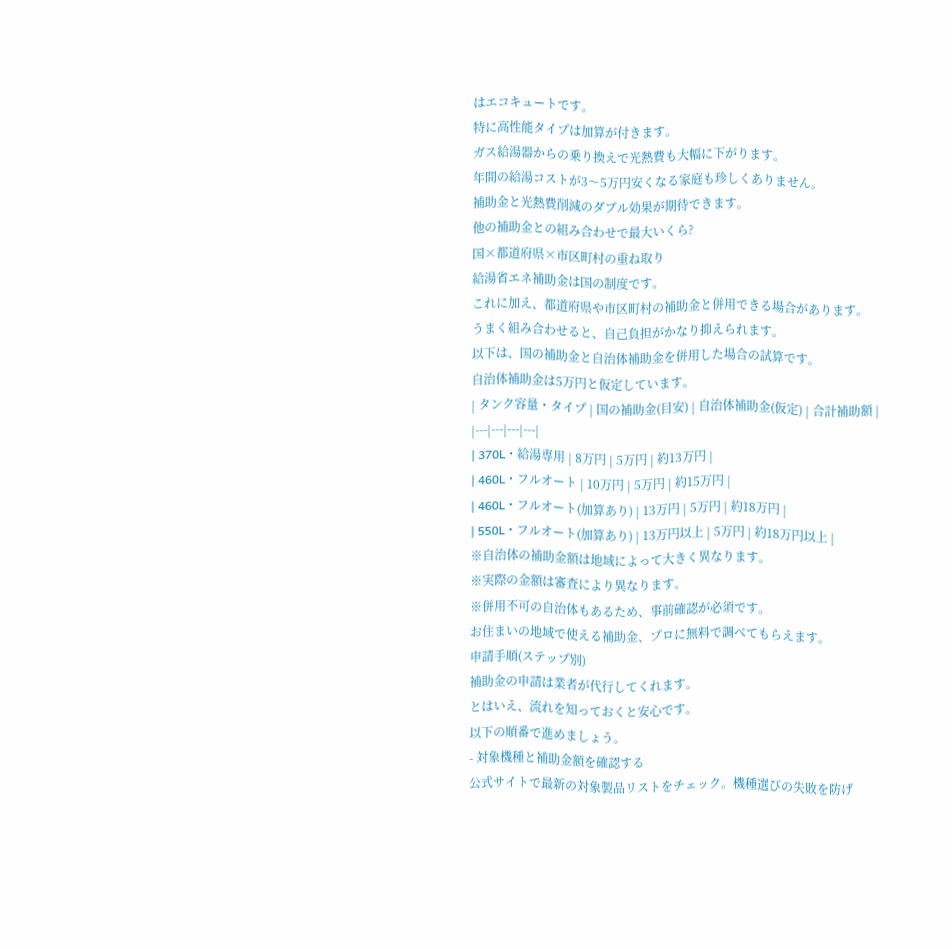はエコキュートです。
特に高性能タイプは加算が付きます。
ガス給湯器からの乗り換えで光熱費も大幅に下がります。
年間の給湯コストが3〜5万円安くなる家庭も珍しくありません。
補助金と光熱費削減のダブル効果が期待できます。
他の補助金との組み合わせで最大いくら?
国×都道府県×市区町村の重ね取り
給湯省エネ補助金は国の制度です。
これに加え、都道府県や市区町村の補助金と併用できる場合があります。
うまく組み合わせると、自己負担がかなり抑えられます。
以下は、国の補助金と自治体補助金を併用した場合の試算です。
自治体補助金は5万円と仮定しています。
| タンク容量・タイプ | 国の補助金(目安) | 自治体補助金(仮定) | 合計補助額 |
|---|---|---|---|
| 370L・給湯専用 | 8万円 | 5万円 | 約13万円 |
| 460L・フルオート | 10万円 | 5万円 | 約15万円 |
| 460L・フルオート(加算あり) | 13万円 | 5万円 | 約18万円 |
| 550L・フルオート(加算あり) | 13万円以上 | 5万円 | 約18万円以上 |
※自治体の補助金額は地域によって大きく異なります。
※実際の金額は審査により異なります。
※併用不可の自治体もあるため、事前確認が必須です。
お住まいの地域で使える補助金、プロに無料で調べてもらえます。
申請手順(ステップ別)
補助金の申請は業者が代行してくれます。
とはいえ、流れを知っておくと安心です。
以下の順番で進めましょう。
- 対象機種と補助金額を確認する
公式サイトで最新の対象製品リストをチェック。機種選びの失敗を防げ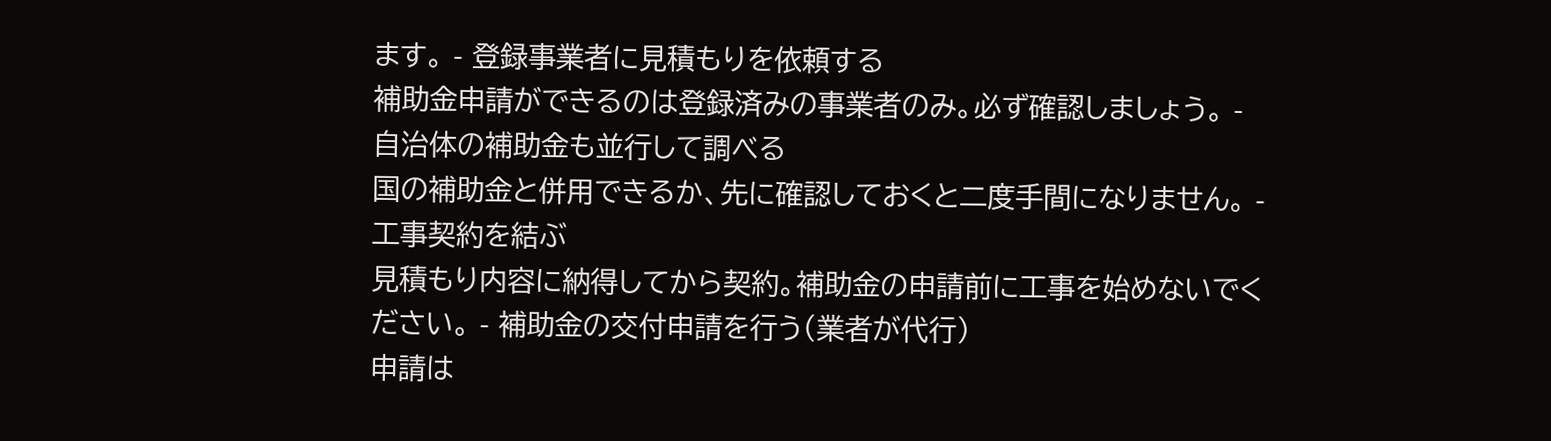ます。 - 登録事業者に見積もりを依頼する
補助金申請ができるのは登録済みの事業者のみ。必ず確認しましょう。 - 自治体の補助金も並行して調べる
国の補助金と併用できるか、先に確認しておくと二度手間になりません。 - 工事契約を結ぶ
見積もり内容に納得してから契約。補助金の申請前に工事を始めないでください。 - 補助金の交付申請を行う(業者が代行)
申請は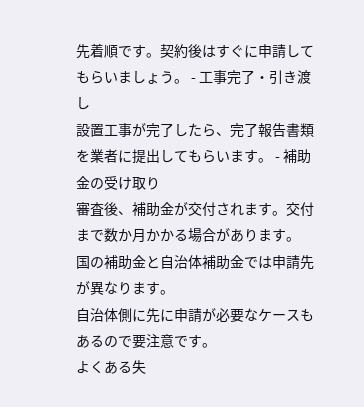先着順です。契約後はすぐに申請してもらいましょう。 - 工事完了・引き渡し
設置工事が完了したら、完了報告書類を業者に提出してもらいます。 - 補助金の受け取り
審査後、補助金が交付されます。交付まで数か月かかる場合があります。
国の補助金と自治体補助金では申請先が異なります。
自治体側に先に申請が必要なケースもあるので要注意です。
よくある失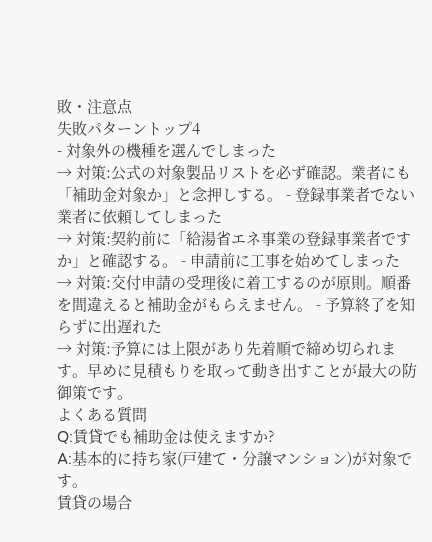敗・注意点
失敗パターントップ4
- 対象外の機種を選んでしまった
→ 対策:公式の対象製品リストを必ず確認。業者にも「補助金対象か」と念押しする。 - 登録事業者でない業者に依頼してしまった
→ 対策:契約前に「給湯省エネ事業の登録事業者ですか」と確認する。 - 申請前に工事を始めてしまった
→ 対策:交付申請の受理後に着工するのが原則。順番を間違えると補助金がもらえません。 - 予算終了を知らずに出遅れた
→ 対策:予算には上限があり先着順で締め切られます。早めに見積もりを取って動き出すことが最大の防御策です。
よくある質問
Q:賃貸でも補助金は使えますか?
A:基本的に持ち家(戸建て・分譲マンション)が対象です。
賃貸の場合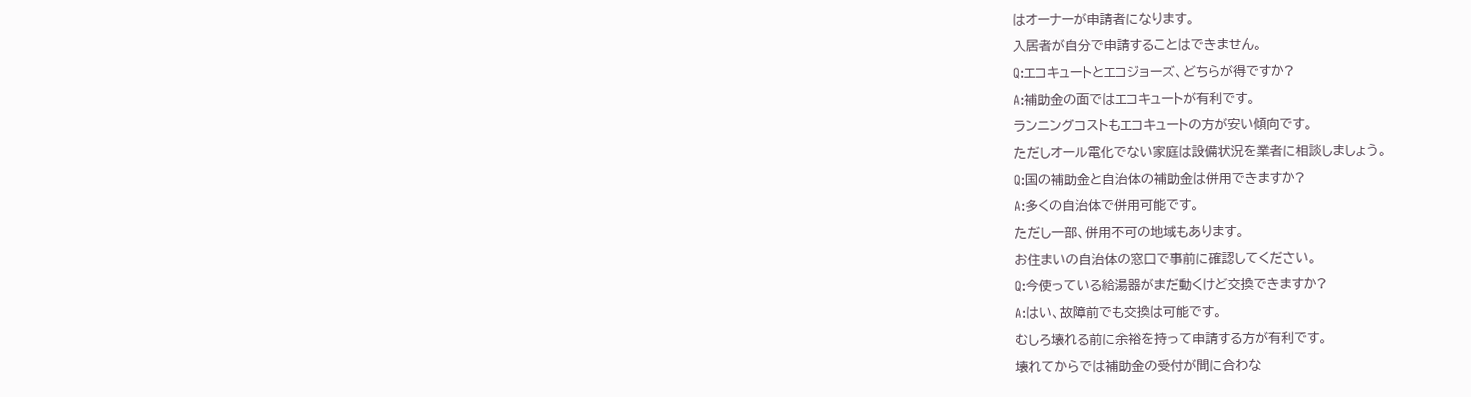はオーナーが申請者になります。
入居者が自分で申請することはできません。
Q:エコキュートとエコジョーズ、どちらが得ですか?
A:補助金の面ではエコキュートが有利です。
ランニングコストもエコキュートの方が安い傾向です。
ただしオール電化でない家庭は設備状況を業者に相談しましょう。
Q:国の補助金と自治体の補助金は併用できますか?
A:多くの自治体で併用可能です。
ただし一部、併用不可の地域もあります。
お住まいの自治体の窓口で事前に確認してください。
Q:今使っている給湯器がまだ動くけど交換できますか?
A:はい、故障前でも交換は可能です。
むしろ壊れる前に余裕を持って申請する方が有利です。
壊れてからでは補助金の受付が間に合わな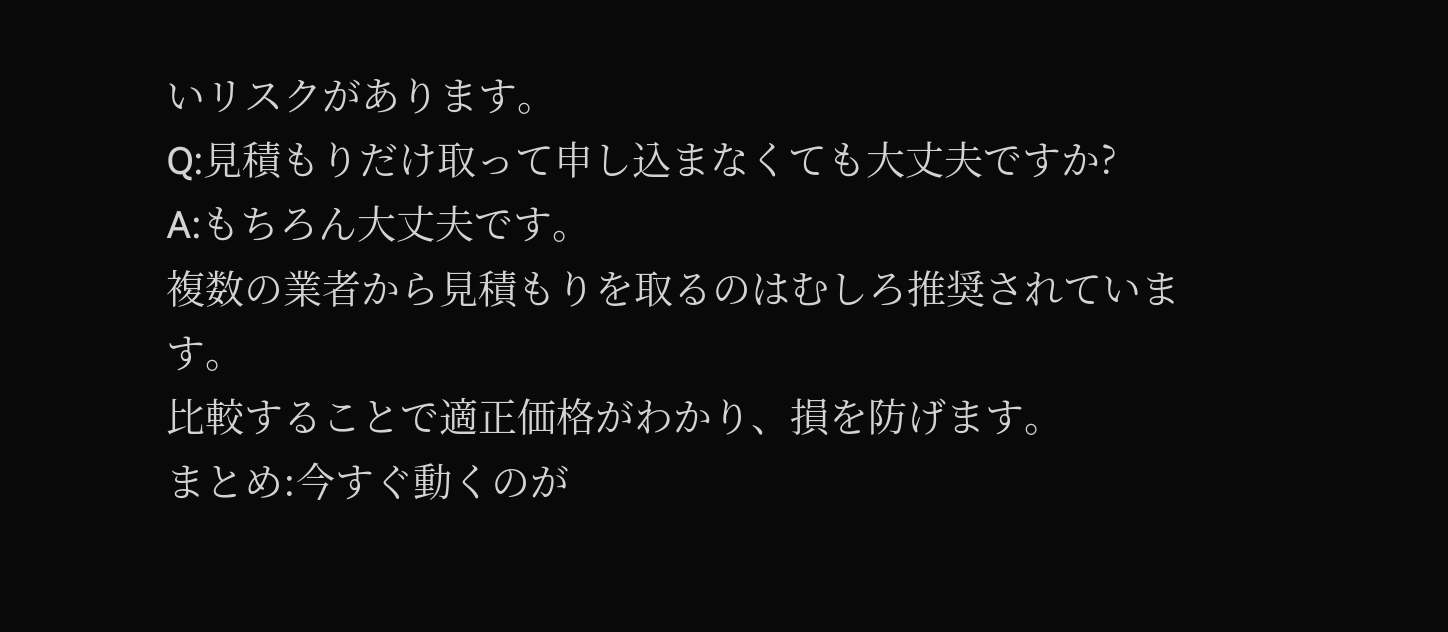いリスクがあります。
Q:見積もりだけ取って申し込まなくても大丈夫ですか?
A:もちろん大丈夫です。
複数の業者から見積もりを取るのはむしろ推奨されています。
比較することで適正価格がわかり、損を防げます。
まとめ:今すぐ動くのが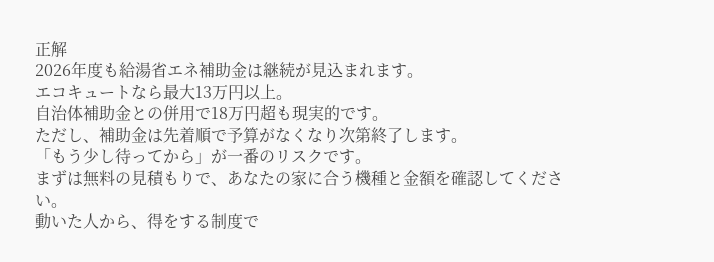正解
2026年度も給湯省エネ補助金は継続が見込まれます。
エコキュートなら最大13万円以上。
自治体補助金との併用で18万円超も現実的です。
ただし、補助金は先着順で予算がなくなり次第終了します。
「もう少し待ってから」が一番のリスクです。
まずは無料の見積もりで、あなたの家に合う機種と金額を確認してください。
動いた人から、得をする制度で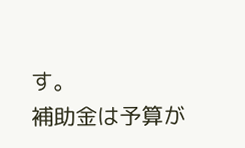す。
補助金は予算が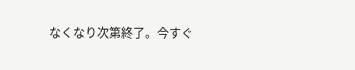なくなり次第終了。今すぐ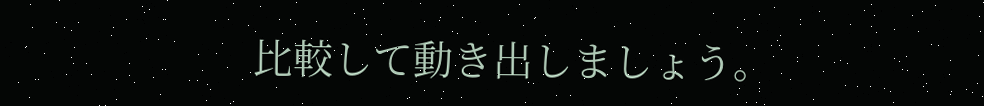比較して動き出しましょう。